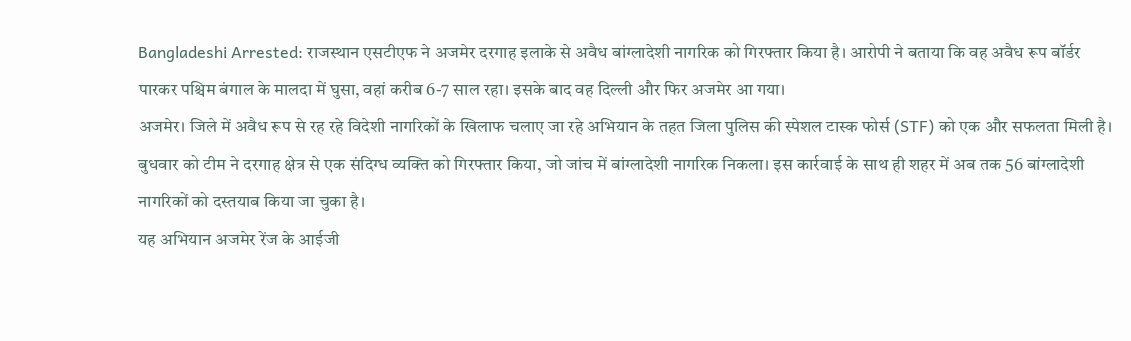Bangladeshi Arrested: राजस्थान एसटीएफ ने अजमेर दरगाह इलाके से अवैध बांग्लादेशी नागरिक को गिरफ्तार किया है। आरोपी ने बताया कि वह अवैध रूप बॉर्डर पारकर पश्चिम बंगाल के मालदा में घुसा, वहां करीब 6-7 साल रहा। इसके बाद वह दिल्ली और फिर अजमेर आ गया।
अजमेर। जिले में अवैध रूप से रह रहे विदेशी नागरिकों के खिलाफ चलाए जा रहे अभियान के तहत जिला पुलिस की स्पेशल टास्क फोर्स (STF) को एक और सफलता मिली है। बुधवार को टीम ने दरगाह क्षेत्र से एक संदिग्ध व्यक्ति को गिरफ्तार किया, जो जांच में बांग्लादेशी नागरिक निकला। इस कार्रवाई के साथ ही शहर में अब तक 56 बांग्लादेशी नागरिकों को दस्तयाब किया जा चुका है।
यह अभियान अजमेर रेंज के आईजी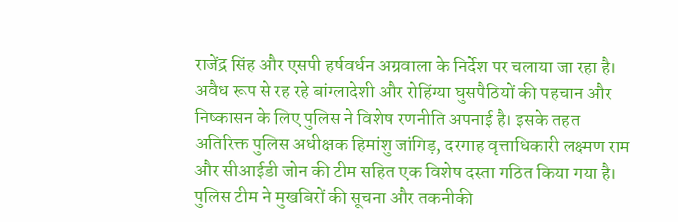राजेंद्र सिंह और एसपी हर्षवर्धन अग्रवाला के निर्देश पर चलाया जा रहा है। अवैध रूप से रह रहे बांग्लादेशी और रोहिंग्या घुसपैठियों की पहचान और निष्कासन के लिए पुलिस ने विशेष रणनीति अपनाई है। इसके तहत अतिरिक्त पुलिस अधीक्षक हिमांशु जांगिड़, दरगाह वृत्ताधिकारी लक्ष्मण राम और सीआईडी जोन की टीम सहित एक विशेष दस्ता गठित किया गया है।
पुलिस टीम ने मुखबिरों की सूचना और तकनीकी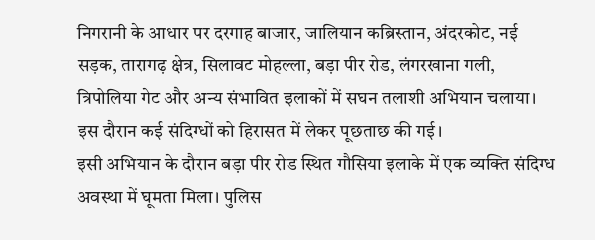निगरानी के आधार पर दरगाह बाजार, जालियान कब्रिस्तान, अंदरकोट, नई सड़क, तारागढ़ क्षेत्र, सिलावट मोहल्ला, बड़ा पीर रोड, लंगरखाना गली, त्रिपोलिया गेट और अन्य संभावित इलाकों में सघन तलाशी अभियान चलाया। इस दौरान कई संदिग्धों को हिरासत में लेकर पूछताछ की गई।
इसी अभियान के दौरान बड़ा पीर रोड स्थित गौसिया इलाके में एक व्यक्ति संदिग्ध अवस्था में घूमता मिला। पुलिस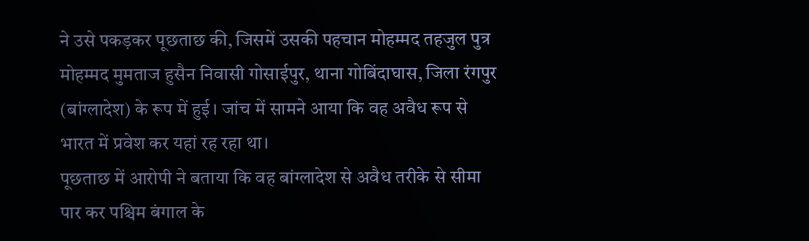ने उसे पकड़कर पूछताछ की, जिसमें उसकी पहचान मोहम्मद तहजुल पुत्र मोहम्मद मुमताज हुसैन निवासी गोसाईपुर, थाना गोबिंदाघास, जिला रंगपुर (बांग्लादेश) के रूप में हुई। जांच में सामने आया कि वह अवैध रूप से भारत में प्रवेश कर यहां रह रहा था।
पूछताछ में आरोपी ने बताया कि वह बांग्लादेश से अवैध तरीके से सीमा पार कर पश्चिम बंगाल के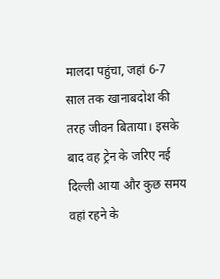मालदा पहुंचा, जहां 6-7 साल तक खानाबदोश की तरह जीवन बिताया। इसके बाद वह ट्रेन के जरिए नई दिल्ली आया और कुछ समय वहां रहने के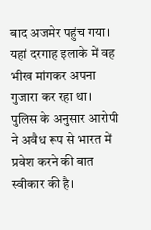बाद अजमेर पहुंच गया। यहां दरगाह इलाके में वह भीख मांगकर अपना गुजारा कर रहा था।
पुलिस के अनुसार आरोपी ने अवैध रूप से भारत में प्रवेश करने की बात स्वीकार की है।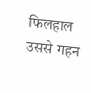फिलहाल उससे गहन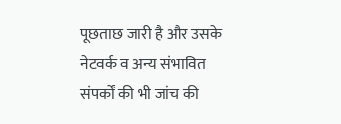पूछताछ जारी है और उसके नेटवर्क व अन्य संभावित संपर्कों की भी जांच की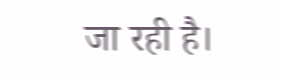जा रही है।